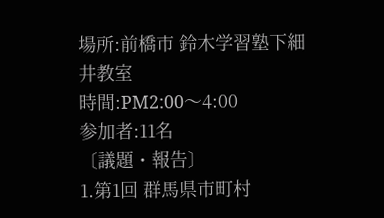場所:前橋市 鈴木学習塾下細井教室
時間:PM2:00〜4:00
参加者:11名
〔議題・報告〕
1.第1回 群馬県市町村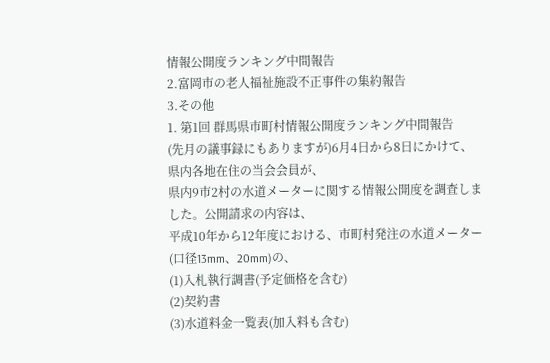情報公開度ランキング中間報告
2.富岡市の老人福祉施設不正事件の集約報告
3.その他
1. 第1回 群馬県市町村情報公開度ランキング中間報告
(先月の議事録にもありますが)6月4日から8日にかけて、県内各地在住の当会会員が、
県内9市2村の水道メーターに関する情報公開度を調査しました。公開請求の内容は、
平成10年から12年度における、市町村発注の水道メーター(口径13mm、20mm)の、
(1)入札執行調書(予定価格を含む)
(2)契約書
(3)水道料金一覧表(加入料も含む)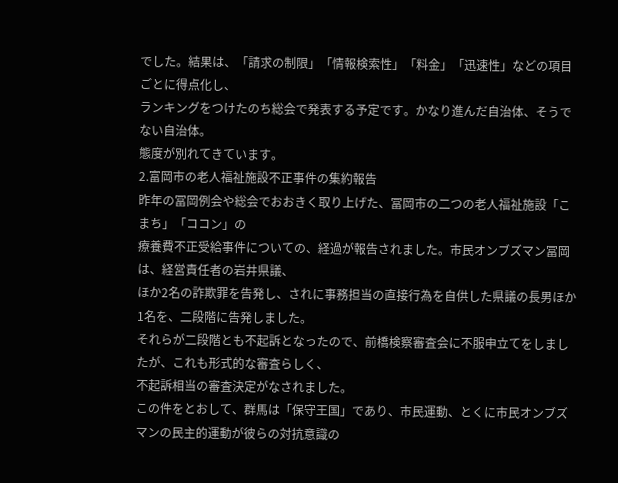でした。結果は、「請求の制限」「情報検索性」「料金」「迅速性」などの項目ごとに得点化し、
ランキングをつけたのち総会で発表する予定です。かなり進んだ自治体、そうでない自治体。
態度が別れてきています。
2.富岡市の老人福祉施設不正事件の集約報告
昨年の冨岡例会や総会でおおきく取り上げた、冨岡市の二つの老人福祉施設「こまち」「ココン」の
療養費不正受給事件についての、経過が報告されました。市民オンブズマン冨岡は、経営責任者の岩井県議、
ほか2名の詐欺罪を告発し、されに事務担当の直接行為を自供した県議の長男ほか1名を、二段階に告発しました。
それらが二段階とも不起訴となったので、前橋検察審査会に不服申立てをしましたが、これも形式的な審査らしく、
不起訴相当の審査決定がなされました。
この件をとおして、群馬は「保守王国」であり、市民運動、とくに市民オンブズマンの民主的運動が彼らの対抗意識の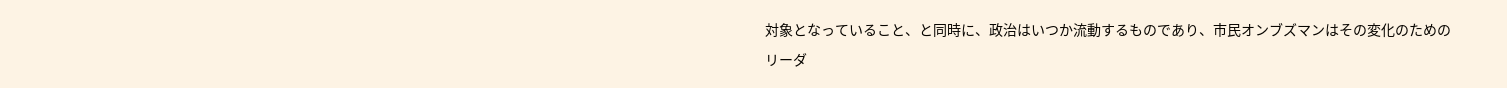対象となっていること、と同時に、政治はいつか流動するものであり、市民オンブズマンはその変化のための
リーダ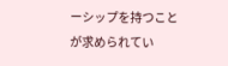ーシップを持つことが求められてい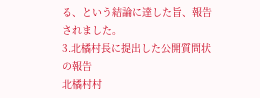る、という結論に達した旨、報告されました。
3.北橘村長に提出した公開質問状の報告
北橘村村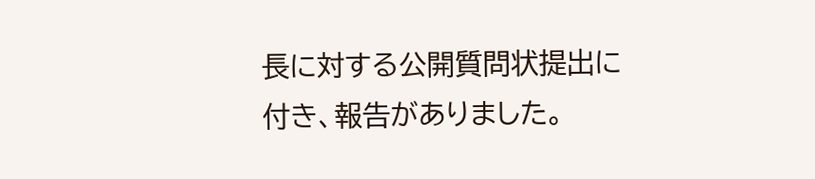長に対する公開質問状提出に付き、報告がありました。